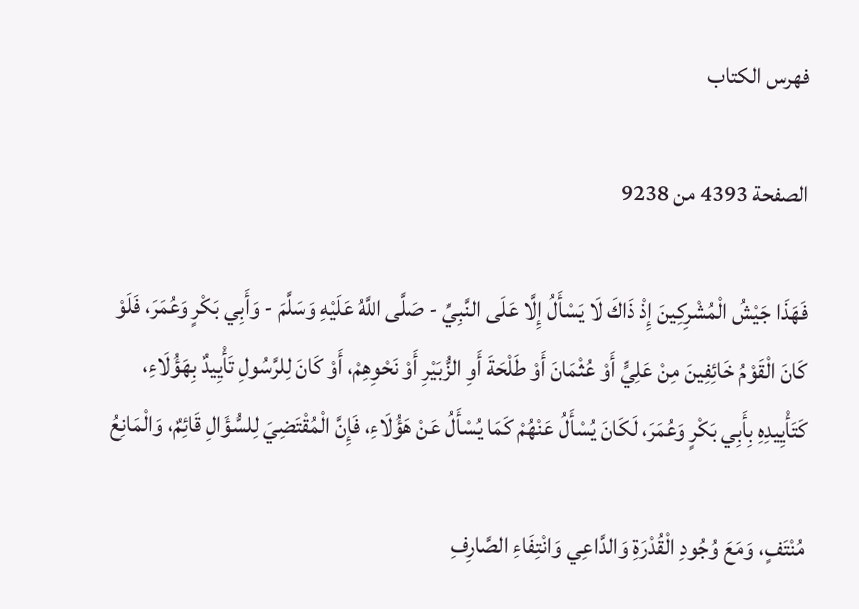فهرس الكتاب

الصفحة 4393 من 9238

فَهَذَا جَيْشُ الْمُشْرِكِينَ إِذْ ذَاكَ لَا يَسْأَلُ إِلَّا عَلَى النَّبِيِّ - صَلَّى اللَّهُ عَلَيْهِ وَسَلَّمَ - وَأَبِي بَكْرٍ وَعُمَرَ، فَلَوْ كَانَ الْقَوْمُ خَائِفِينَ مِنْ عَلِيٍّ أَوْ عُثْمَانَ أَوْ طَلْحَةَ أَوِ الزُّبَيْرِ أَوْ نَحْوِهِمْ، أَوْ كَانَ لِلرَّسُولِ تَأْيِيدٌ بِهَؤُلَاءِ، كَتَأْيِيدِهِ بِأَبِي بَكْرٍ وَعُمَرَ، لَكَانَ يُسْأَلُ عَنْهُمْ كَمَا يُسْأَلُ عَنْ هَؤُلَاءِ، فَإِنَّ الْمُقْتَضِيَ لِلسُّؤَالِ قَائِمٌ، وَالْمَانِعُ

مُنْتَفٍ، وَمَعَ وُجُودِ الْقُدْرَةِ وَالدَّاعِي وَانْتِفَاءِ الصَّارِفِ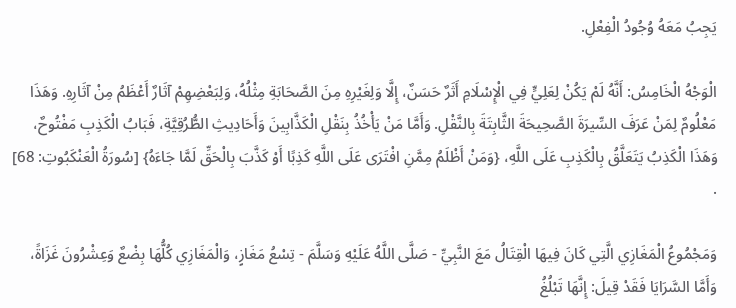يَجِبُ مَعَهُ وُجُودُ الْفِعْلِ.

الْوَجْهُ الْخَامِسُ: أَنَّهُ لَمْ يَكُنْ لِعَلِيٍّ فِي الْإِسْلَامِ أَثَرٌ حَسَنٌ، إِلَّا وَلِغَيْرِهِ مِنَ الصَّحَابَةِ مِثْلُهُ، وَلِبَعْضِهِمْ آثَارٌ أَعْظَمُ مِنْ آثَارِهِ. وَهَذَا مَعْلُومٌ لِمَنْ عَرَفَ السِّيرَةَ الصَّحِيحَةَ الثَّابِتَةَ بِالنَّقْلِ. وَأَمَّا مَنْ يَأْخُذُ بِنَقْلِ الْكَذَّابِينَ وَأَحَادِيثِ الطُّرُقِيَّةِ، فَبَابُ الْكَذِبِ مَفْتُوحٌ، وَهَذَا الْكَذِبُ يَتَعَلَّقُ بِالْكَذِبِ عَلَى اللَّهِ، {وَمَنْ أَظْلَمُ مِمَّنِ افْتَرَى عَلَى اللَّهِ كَذِبًا أَوْ كَذَّبَ بِالْحَقِّ لَمَّا جَاءَهُ} [سُورَةُ الْعَنْكَبُوتِ: 68] .

وَمَجْمُوعُ الْمَغَازِي الَّتِي كَانَ فِيهَا الْقِتَالُ مَعَ النَّبِيِّ - صَلَّى اللَّهُ عَلَيْهِ وَسَلَّمَ - تِسْعُ مَغَازٍ، وَالْمَغَازِي كُلُّهَا بِضْعٌ وَعِشْرُونَ غَزَاةً، وَأَمَّا السَّرَايَا فَقَدْ قِيلَ: إِنَّهَا تَبْلُغُ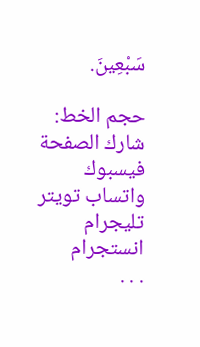سَبْعِينَ.

حجم الخط:
شارك الصفحة
فيسبوك واتساب تويتر تليجرام انستجرام
. . .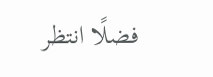فضلًا انتظر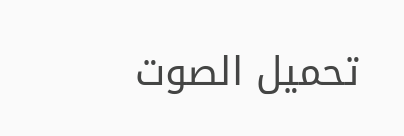تحميل الصوت